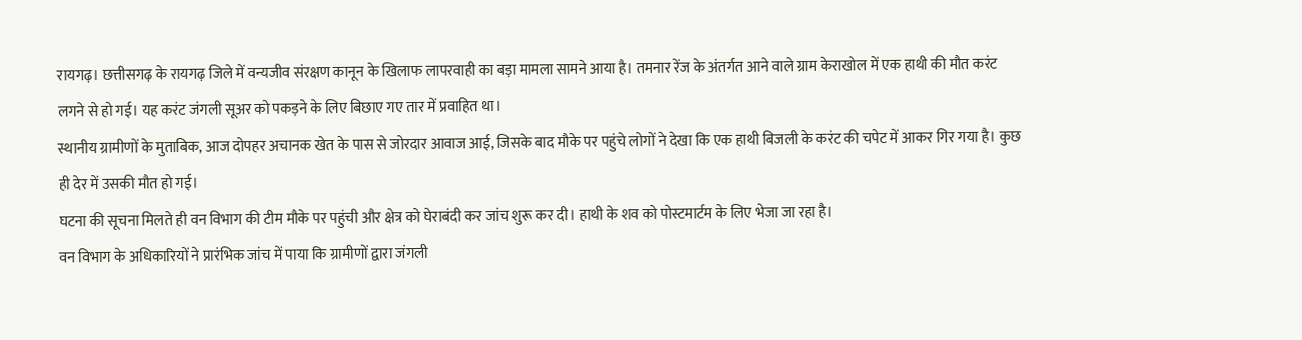रायगढ़। छत्तीसगढ़ के रायगढ़ जिले में वन्यजीव संरक्षण कानून के खिलाफ लापरवाही का बड़ा मामला सामने आया है। तमनार रेंज के अंतर्गत आने वाले ग्राम केराखोल में एक हाथी की मौत करंट लगने से हो गई। यह करंट जंगली सूअर को पकड़ने के लिए बिछाए गए तार में प्रवाहित था।
स्थानीय ग्रामीणों के मुताबिक, आज दोपहर अचानक खेत के पास से जोरदार आवाज आई, जिसके बाद मौके पर पहुंचे लोगों ने देखा कि एक हाथी बिजली के करंट की चपेट में आकर गिर गया है। कुछ ही देर में उसकी मौत हो गई।
घटना की सूचना मिलते ही वन विभाग की टीम मौके पर पहुंची और क्षेत्र को घेराबंदी कर जांच शुरू कर दी। हाथी के शव को पोस्टमार्टम के लिए भेजा जा रहा है।
वन विभाग के अधिकारियों ने प्रारंभिक जांच में पाया कि ग्रामीणों द्वारा जंगली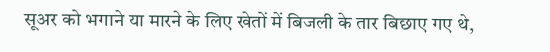सूअर को भगाने या मारने के लिए खेतों में बिजली के तार बिछाए गए थे,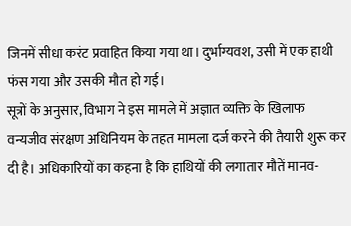जिनमें सीधा करंट प्रवाहित किया गया था। दुर्भाग्यवश, उसी में एक हाथी फंस गया और उसकी मौत हो गई।
सूत्रों के अनुसार, विभाग ने इस मामले में अज्ञात व्यक्ति के खिलाफ वन्यजीव संरक्षण अधिनियम के तहत मामला दर्ज करने की तैयारी शुरू कर दी है। अधिकारियों का कहना है कि हाथियों की लगातार मौतें मानव-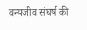वन्यजीव संघर्ष की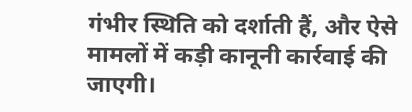गंभीर स्थिति को दर्शाती हैं, और ऐसे मामलों में कड़ी कानूनी कार्रवाई की जाएगी।